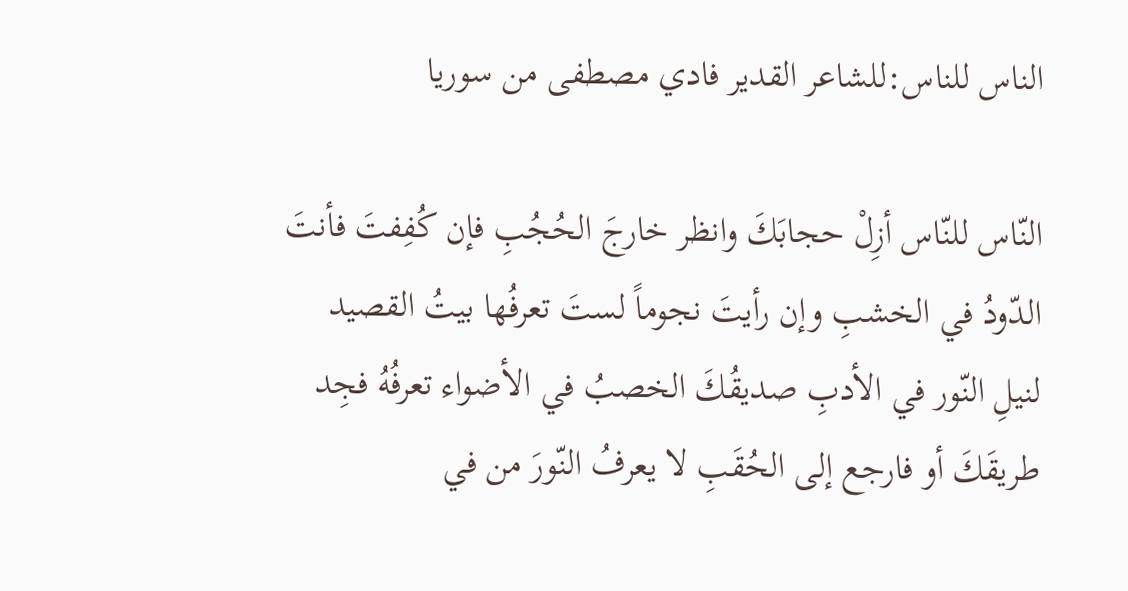الناس للناس:للشاعر القدير فادي مصطفى من سوريا

النّاس للنّاس أزِلْ حجابَكَ وانظر خارجَ الحُجُبِ فإن كُفِفتَ فأنتَ الدّودُ في الخشبِ وإن رأيتَ نجوماً لستَ تعرفُها بيتُ القصيد لنيلِ النّور في الأدبِ صديقُكَ الخصبُ في الأضواء تعرفُهُ فجِد طريقَكَ أو فارجع إلى الحُقَبِ لا يعرفُ النّورَ من في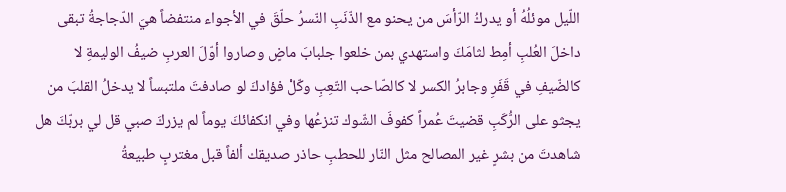اللّيل موئلُهُ أو يدركُ الرّأسَ من يحنو مع الذّنَبِ النّسرُ حلّقَ في الأجواء منتفضاً هيَ الدّجاجةُ تبقى داخلَ العُلبِ أمِط لثامَكَ واستهدي بمن خلعوا جلبابَ ماضٍ وصاروا أوّلَ العربِ ضيفُ الوليمةِ لا كالضّيفِ في قَفَرِ وجابرُ الكسر لا كالصّاحب التّعِبِ وكّلْ فؤادكَ لو صادفتَ ملتبساً لا يدخلُ القلبَ من يجثو على الرُّكَبِ قضيتَ عُمراً كفوفَ الشّوك تنزعُها وفي انكفائكَ يوماً لم يزركَ صبي قل لي بربّكَ هل شاهدتَ من بشرٍ غير المصالح مثل النّار للحطبِ حاذر صديقك ألفاً قبل مغتربٍ طبيعةُ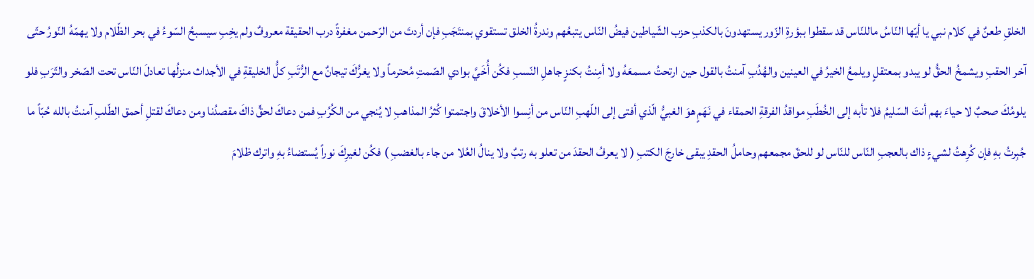الخلقِ طعنٌ في كلام نبي يا أيّها النّاسُ ماللنّاس قد سقطوا ببؤرةِ الزّور يستهدونَ بالكذبِ حزب الشّياطين فيضُ النّاس يتبعُهم وندرةُ الخلق تستقوي بمنتَجَبِ فإن أردتَ من الرّحمن مغفرةً درب الحقيقة معروفٌ ولم يخِبِ سيسبحُ السّوءُ في بحر الظّلام ولا يهمّهُ النّورُ حتّى آخر الحقبِ ويشمخُ الحقُّ لو يبدو بمعتقلٍ ويلمعُ الخيرُ في العينين والهُدُبِ آمنتُ بالقول حين ارتحتُ مسمعَهُ ولا أمِنتُ بكنزٍ جاهلِ النّسبِ فكُن أُخَيَّ بوادي الصّمتِ مُحترماً ولا يغرُّكَ تيجانٌ مع الرُّتَبِ كلُّ الخليقةِ في الأجداث منزلُها تعادلَ النّاس تحت الصّخر والتّرَبِ فلو يلومُكَ صحبٌ لا حياءَ بهم أنتَ السّليمُ فلا تأبه إلى الخُطَبِ مواقدُ الفرقةِ الحمقاء في نَهَمٍ هوَ الغبيُّ الّذي أفتى إلى اللّهبِ النّاس من أنِسوا الأخلاقَ واجتمتوا كُثرُ المذاهبِ لا يُنجي من الكُرُبِ فمن دعاكَ لحقٍّ ذاكَ مقصدُنا ومن دعاكَ لقتلِ أحمق الطّلبِ آمنتُ بالله حُبّاً ما جُبِرتُ بهِ فإن كُرِهتُ لشيءٍ ذاك بالعجبِ النّاس للنّاس لو للحقّ مجمعهم وحاملُ الحقدِ يبقى خارجَ الكتبِ ( لا يعرفُ الحقدَ من تعلو به رتبٌ ولا ينالُ العُلا من جاء بالغضبِ ) فكُن لغيرِكَ نوراً يُستضاءُ بهِ واترك ظلامَ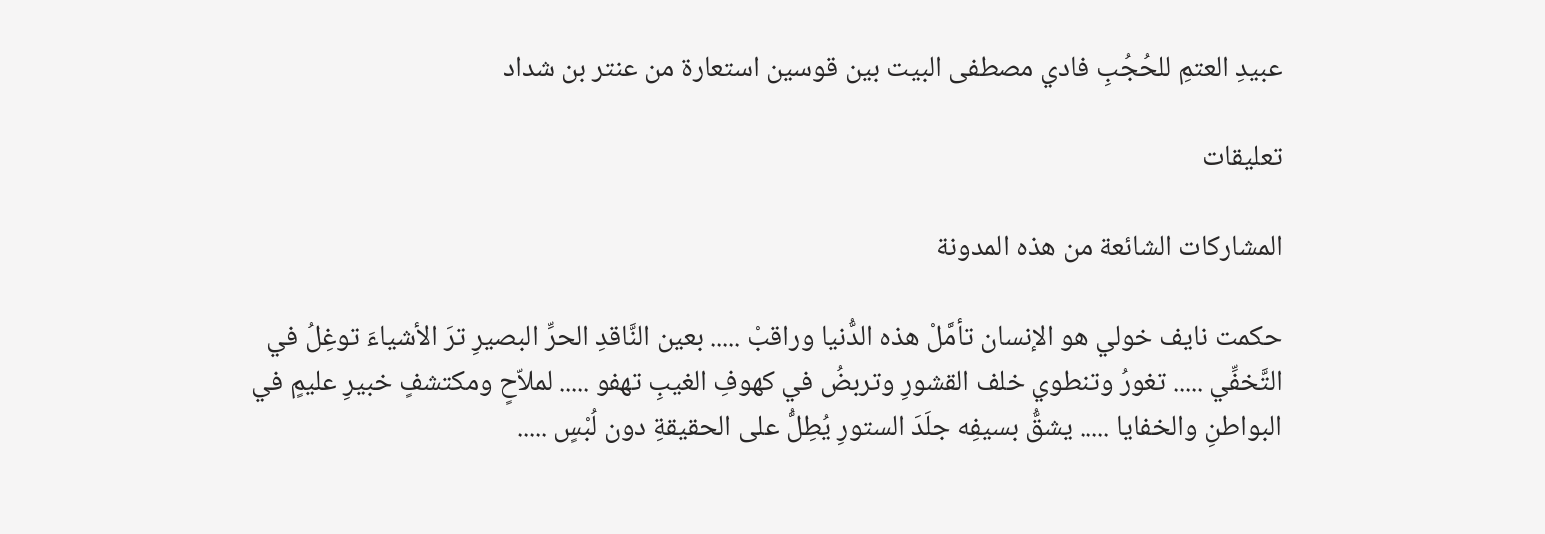عبيدِ العتمِ للحُجُبِ فادي مصطفى البيت بين قوسين استعارة من عنتر بن شداد

تعليقات

المشاركات الشائعة من هذه المدونة

حكمت نايف خولي هو الإنسان تأمَّلْ هذه الدُّنيا وراقبْ ..... بعين النَّاقدِ الحرِّ البصيرِ ترَ الأشياءَ توغِلُ في التَّخفِّي ..... تغورُ وتنطوي خلف القشورِ وتربضُ في كهوفِ الغيبِ تهفو ..... لملاّحٍ ومكتشفٍ خبيرِ عليمٍ في البواطنِ والخفايا ..... يشقُّ بسيفِه جلَدَ الستورِ يُطِلُّ على الحقيقةِ دون لُبْسٍ .....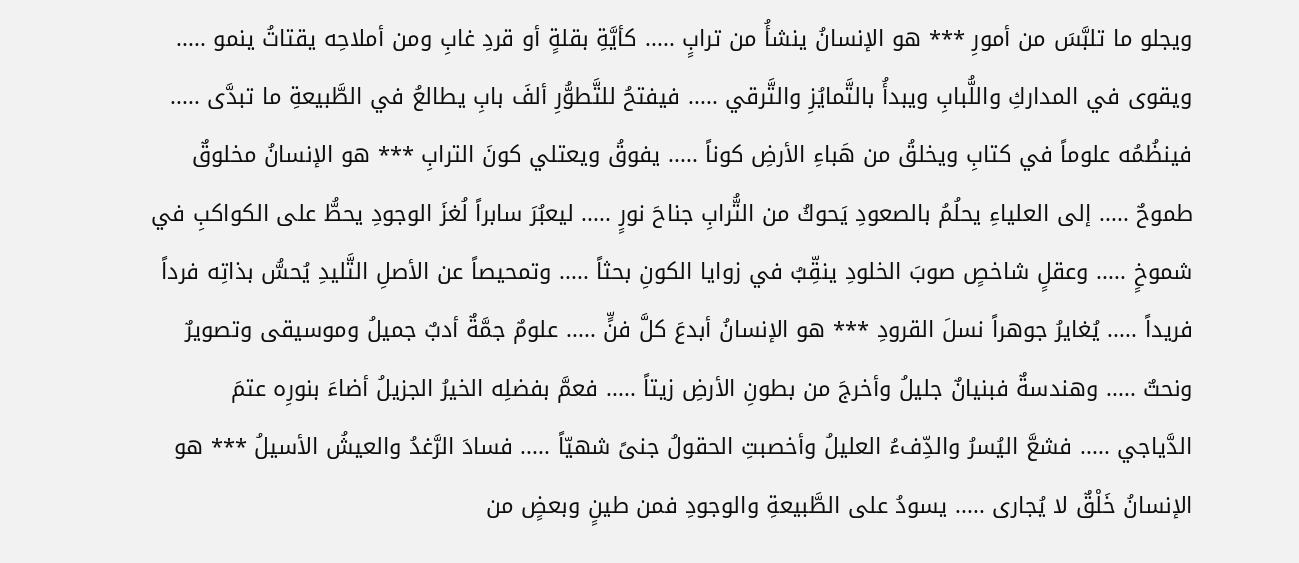ويجلو ما تلبَّسَ من أمورِ *** هو الإنسانُ ينشأُ من ترابٍ ..... كأيَّةِ بقلةٍ أو قردِ غابِ ومن أملاحِه يقتاتُ ينمو ..... ويقوى في المداركِ واللُّبابِ ويبدأُ بالتَّمايُزِ والتَّرقي ..... فيفتحُ للتَّطوُّرِ ألفَ بابِ يطالعُ في الطَّبيعةِ ما تبدَّى ..... فينظُمُه علوماً في كتابِ ويخلقُ من هَباءِ الأرضِ كوناً ..... يفوقُ ويعتلي كونَ الترابِ *** هو الإنسانُ مخلوقٌ طموحٌ ..... إلى العلياءِ يحلُمُ بالصعودِ يَحوكُ من التُّرابِ جناحَ نورٍ ..... ليعبُرَ سابراً لُغزَ الوجودِ يحطُّ على الكواكبِ في شموخٍ ..... وعقلٍ شاخصٍ صوبَ الخلودِ ينقِّبُ في زوايا الكونِ بحثاً ..... وتمحيصاً عن الأصلِ التَّليدِ يُحسُّ بذاتِه فرداً فريداً ..... يُغايرُ جوهراً نسلَ القرودِ *** هو الإنسانُ أبدعَ كلَّ فنٍّ ..... علومٌ جمَّةٌ أدبٌ جميلُ وموسيقى وتصويرٌ ونحتٌ ..... وهندسةٌ فبنيانٌ جليلُ وأخرجَ من بطونِ الأرضِ زيتاً ..... فعمَّ بفضلِه الخيرُ الجزيلُ أضاءَ بنورِه عتمَ الدَّياجي ..... فشعَّ اليُسرُ والدِّفءُ العليلُ وأخصبتِ الحقولُ جنىً شهيّاً ..... فسادَ الرَّغدُ والعيشُ الأسيلُ *** هو الإنسانُ خَلْقٌ لا يُجارى ..... يسودُ على الطَّبيعةِ والوجودِ فمن طينٍ وبعضٍ من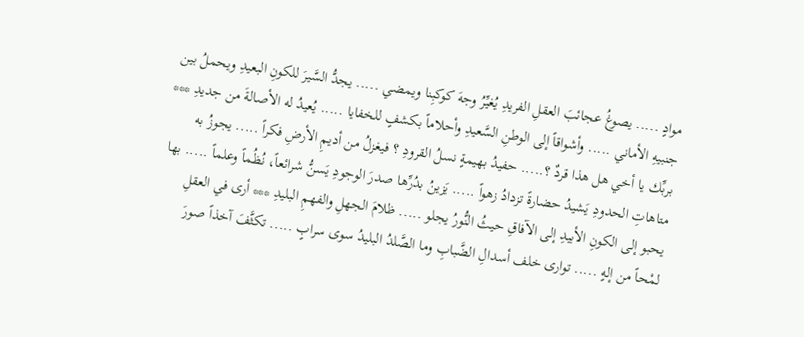موادٍ ..... يصوغُ عجائبَ العقلِ الفريدِ يُغيِّرُ وجهَ كوكبِنا ويمضي ..... يجدُّ السَّيرَ للكونِ البعيدِ ويحملُ بين جنبيهِ الأماني ..... وأشواقاً إلى الوطنِ السَّعيدِ وأحلاماً بكشفٍ للخفايا ..... يُعيدُ له الأصالةَ من جديدِ *** بربِّك يا أخي هل هذا قردٌ ؟..... حفيدُ بهيمةٍ نسلُ القرودِ ؟ فيغزلُ من أديمِ الأرضِ فكراً ..... يجوزُ به متاهاتِ الحدودِ يَشيدُ حضارةً تزدادُ زهواً ..... يَزينُ بدُرِّها صدرَ الوجودِ يَسنُّ شرائعاً، نُظُماً وعلماً ..... بها يحبو إلى الكونِ الأبيدِ إلى الآفاقِ حيثُ النُّورُ يجلو ..... ظلامَ الجهلِ والفهمِ البليدِ *** أرى في العقلِ لمْحاً من إلهٍ ..... توارى خلف أسدالِ الضَّبابِ وما الصَّلدُ البليدُ سوى سرابٍ ..... تكثَّفَ آخذاً صورَ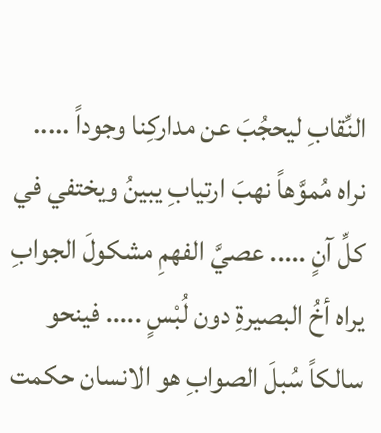النِّقابِ ليحجُبَ عن مداركِنا وجوداً ..... نراه مُموَّهاً نهبَ ارتيابِ يبينُ ويختفي في كلِّ آنٍ ..... عصيَّ الفهمِ مشكولَ الجوابِ يراه أخُ البصيرةِ دون لُبْسٍ ..... فينحو سالكاً سُبلَ الصوابِ هو الانسان حكمت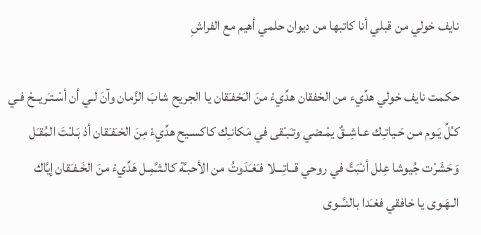نايف خولي من قبلي أنا كاتبها من ديوان حلمي أهيم مع الفراشِ

حكمت نايف خولي هدِّيء من الخفقان هدِّيءْ منَ الـَخفـَقان يا الجريح شابَ الزَّمان وآنَ لـي أن أسْـتـَريــحْ فـي كـُلِّ يَـوم مـن حَـياتـِك عـاشِــقٌ يمْـضي وتـَبـْقى في مَكانـِك كاكسـيح هدِّيءْ مِنَ الخـَفـَقان أذ بَـلـْتَ المُقـَل وَحَشَرْت جُيوشا عِلل أنـْبَتَّ في روحي قــاتِـــلا فـَغـَدَوتُ من الأحبـَّة كالـثـَّمِـل هَدِّيءْ منَ الخَـفـَقان إيَّاك الـهَـوى يا خافقي فغـَدا بالنـَّــوى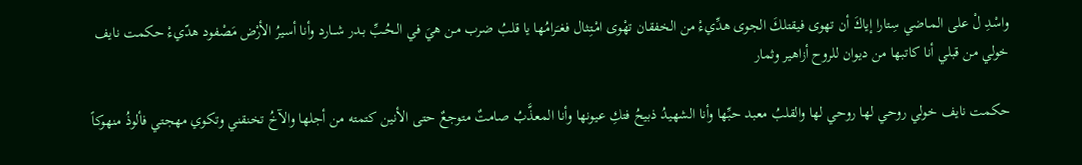واسْدِ لْ على المـاضي سِتارا إياكَ أن تهوى فيقتلكَ الجوى هدِّيءْ من الخفقان تهْوى امْـتِثال فغـَرامُها يا قلبُ ضرب مـن هيَ في الـحُـبِّ بـدر شـــارد وأنا أسيرُ الأرْض مَصْفود هدّيءْ حكمت نايف خولي من قبلي أنا كاتبها من ديوان للروح أزاهير وثمار

حكمت نايف خولي روحي لها روحي لها والقلبُ معبد حبِّها وأنا الشهيدُ ذبيحُ فتكِ عيونها وأنا المعذَّبُ صامتٌ متوجعٌ حتى الأنين كتمته من أجلها والآخُ تخنقني وتكوي مهجتي فألوذُ منهوكاً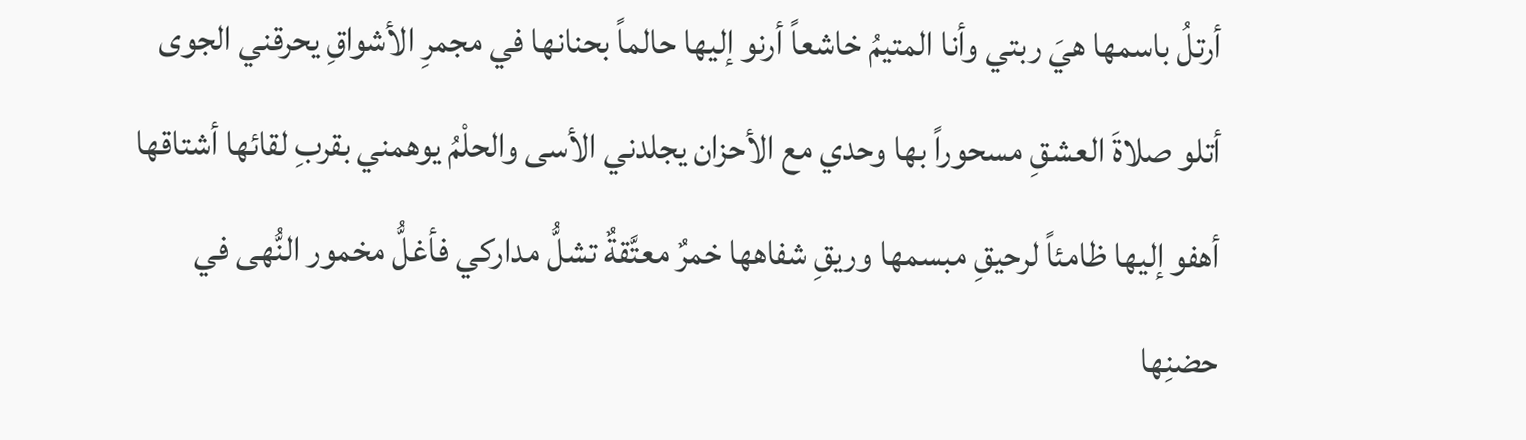أرتلُ باسمها هيَ ربتي وأنا المتيمُ خاشعاً أرنو إليها حالماً بحنانها في مجمرِ الأشواقِ يحرقني الجوى أتلو صلاةَ العشقِ مسحوراً بها وحدي مع الأحزان يجلدني الأسى والحلْمُ يوهمني بقربِ لقائها أشتاقها أهفو إليها ظامئاً لرحيقِ مبسمها وريقِ شفاهها خمرٌ معتَّقةٌ تشلُّ مداركي فأغلُّ مخمور النُّهى في حضنِها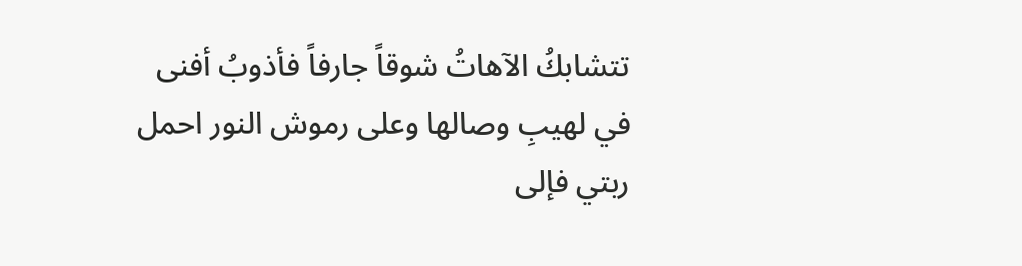تتشابكُ الآهاتُ شوقاً جارفاً فأذوبُ أفنى في لهيبِ وصالها وعلى رموش النور احمل ربتي فإلى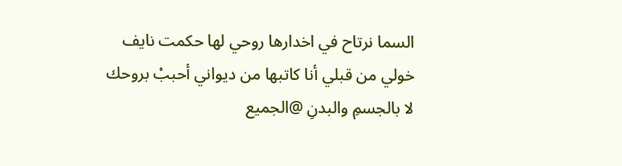السما نرتاح في اخدارها روحي لها حكمت نايف خولي من قبلي أنا كاتبها من ديواني أحببْ بروحك لا بالجسمِ والبدنِ @الجميع